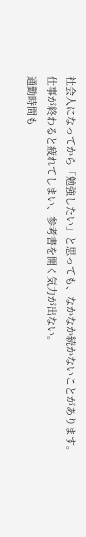社会人になってから「勉強したい」と思っても、なかなか続かないことがあります。
仕事が終わると疲れてしまい、参考書を開く気力が出ない。
通勤時間も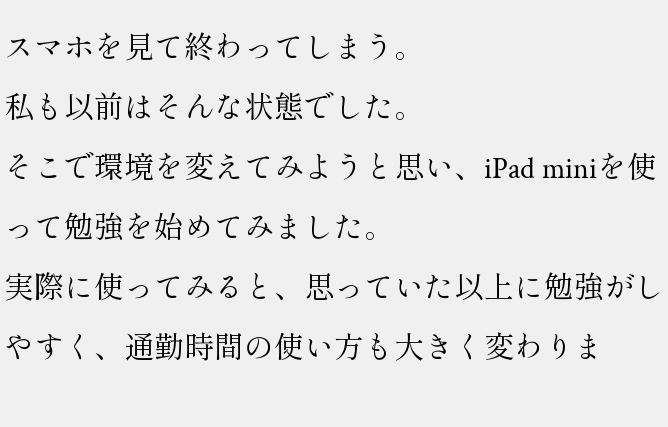スマホを見て終わってしまう。
私も以前はそんな状態でした。
そこで環境を変えてみようと思い、iPad miniを使って勉強を始めてみました。
実際に使ってみると、思っていた以上に勉強がしやすく、通勤時間の使い方も大きく変わりま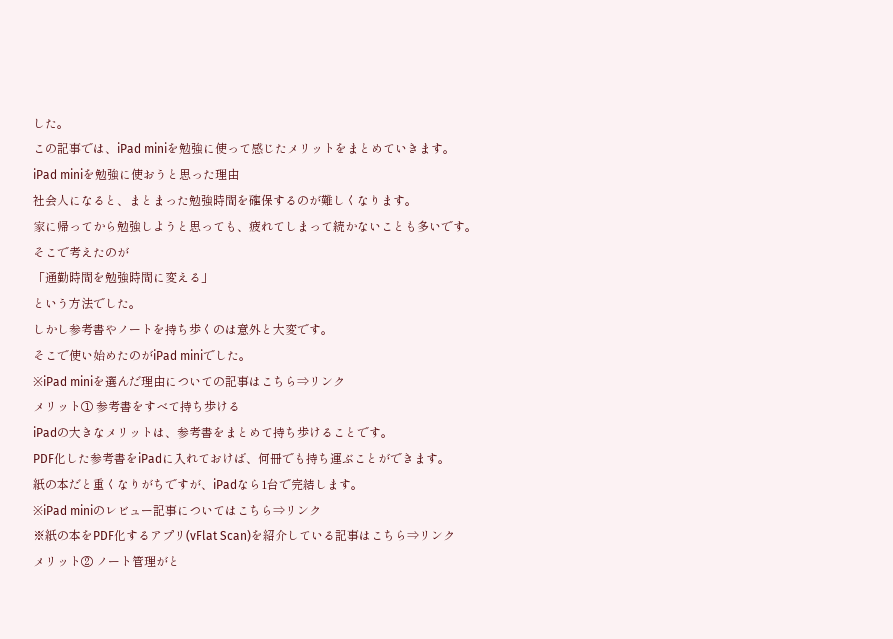した。
この記事では、iPad miniを勉強に使って感じたメリットをまとめていきます。
iPad miniを勉強に使おうと思った理由
社会人になると、まとまった勉強時間を確保するのが難しくなります。
家に帰ってから勉強しようと思っても、疲れてしまって続かないことも多いです。
そこで考えたのが
「通勤時間を勉強時間に変える」
という方法でした。
しかし参考書やノートを持ち歩くのは意外と大変です。
そこで使い始めたのがiPad miniでした。
※iPad miniを選んだ理由についての記事はこちら⇒リンク
メリット① 参考書をすべて持ち歩ける
iPadの大きなメリットは、参考書をまとめて持ち歩けることです。
PDF化した参考書をiPadに入れておけば、何冊でも持ち運ぶことができます。
紙の本だと重くなりがちですが、iPadなら1台で完結します。
※iPad miniのレビュー記事についてはこちら⇒リンク
※紙の本をPDF化するアプリ(vFlat Scan)を紹介している記事はこちら⇒リンク
メリット② ノート管理がと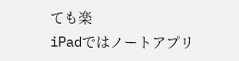ても楽
iPadではノートアプリ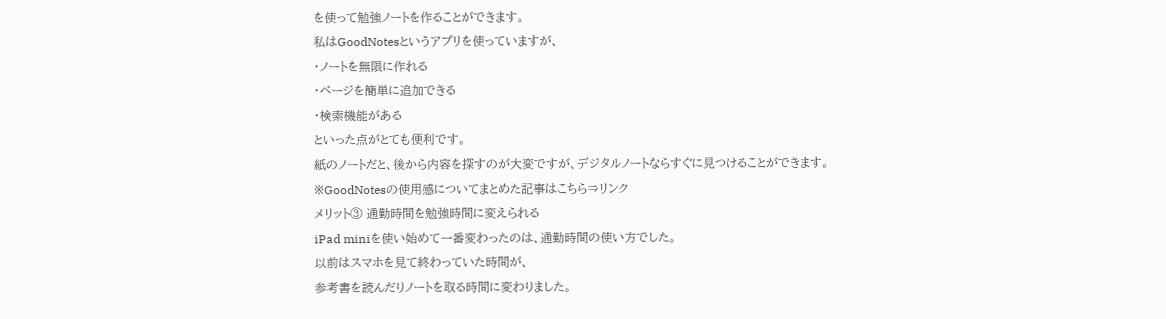を使って勉強ノートを作ることができます。
私はGoodNotesというアプリを使っていますが、
・ノートを無限に作れる
・ページを簡単に追加できる
・検索機能がある
といった点がとても便利です。
紙のノートだと、後から内容を探すのが大変ですが、デジタルノートならすぐに見つけることができます。
※GoodNotesの使用感についてまとめた記事はこちら⇒リンク
メリット③ 通勤時間を勉強時間に変えられる
iPad miniを使い始めて一番変わったのは、通勤時間の使い方でした。
以前はスマホを見て終わっていた時間が、
参考書を読んだりノートを取る時間に変わりました。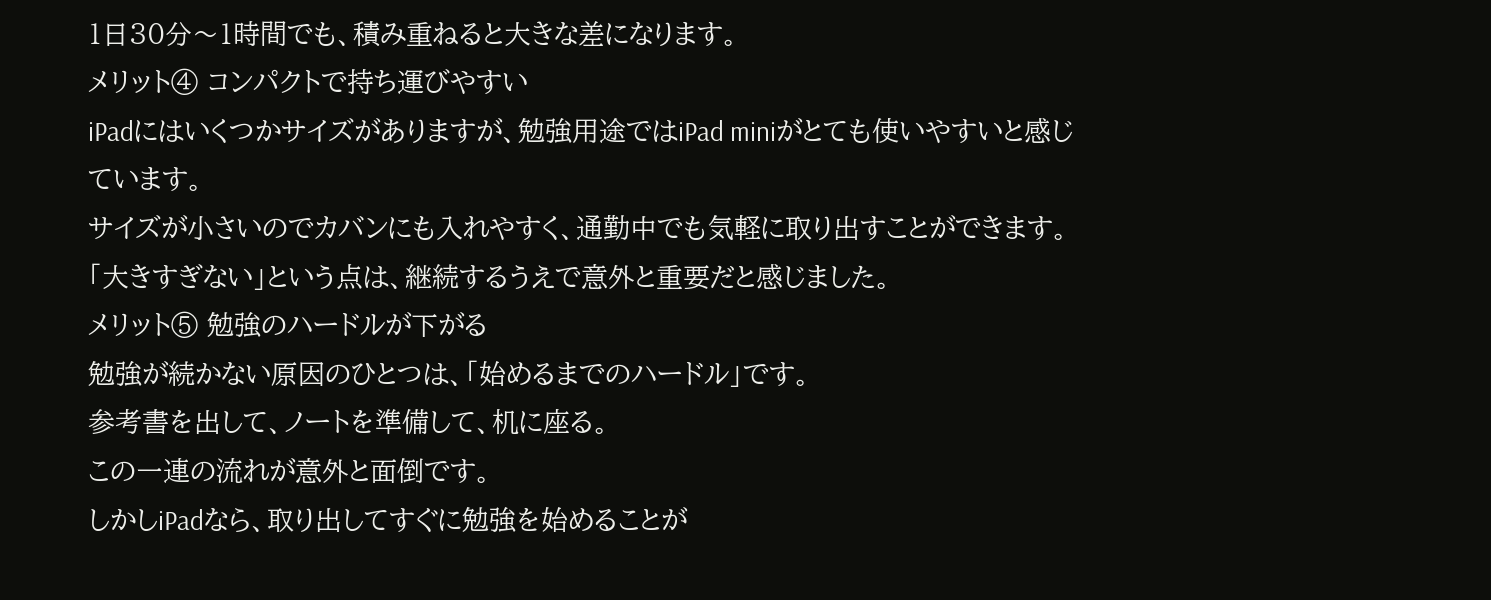1日30分〜1時間でも、積み重ねると大きな差になります。
メリット④ コンパクトで持ち運びやすい
iPadにはいくつかサイズがありますが、勉強用途ではiPad miniがとても使いやすいと感じています。
サイズが小さいのでカバンにも入れやすく、通勤中でも気軽に取り出すことができます。
「大きすぎない」という点は、継続するうえで意外と重要だと感じました。
メリット⑤ 勉強のハードルが下がる
勉強が続かない原因のひとつは、「始めるまでのハードル」です。
参考書を出して、ノートを準備して、机に座る。
この一連の流れが意外と面倒です。
しかしiPadなら、取り出してすぐに勉強を始めることが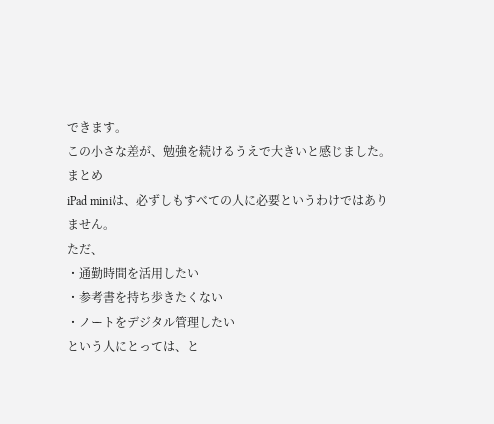できます。
この小さな差が、勉強を続けるうえで大きいと感じました。
まとめ
iPad miniは、必ずしもすべての人に必要というわけではありません。
ただ、
・通勤時間を活用したい
・参考書を持ち歩きたくない
・ノートをデジタル管理したい
という人にとっては、と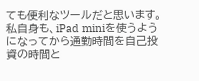ても便利なツールだと思います。
私自身も、iPad miniを使うようになってから通勤時間を自己投資の時間と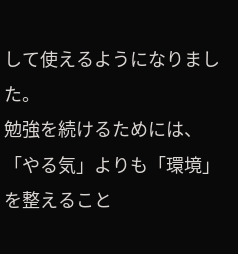して使えるようになりました。
勉強を続けるためには、「やる気」よりも「環境」を整えること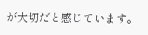が大切だと感じています。